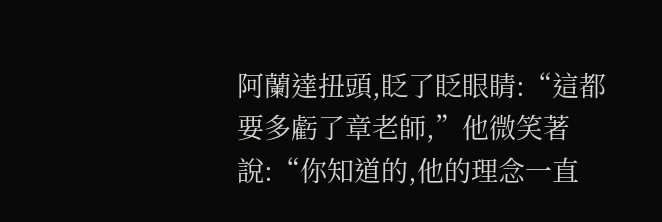阿蘭達扭頭,眨了眨眼睛:“這都要多虧了章老師,”他微笑著說:“你知道的,他的理念一直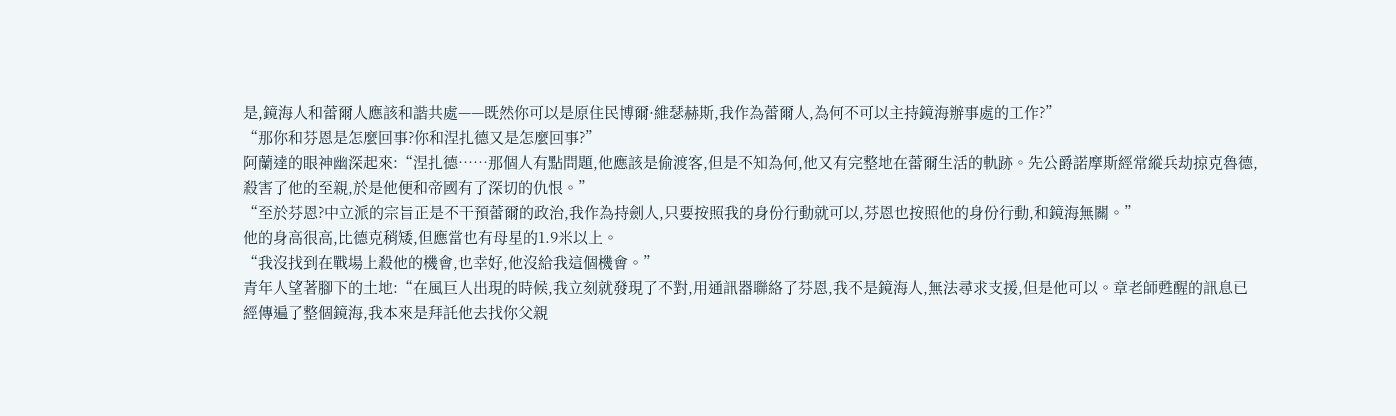是,鏡海人和蕾爾人應該和諧共處——既然你可以是原住民博爾·維瑟赫斯,我作為蕾爾人,為何不可以主持鏡海辦事處的工作?”
“那你和芬恩是怎麼回事?你和涅扎德又是怎麼回事?”
阿蘭達的眼神幽深起來:“涅扎德……那個人有點問題,他應該是偷渡客,但是不知為何,他又有完整地在蕾爾生活的軌跡。先公爵諾摩斯經常縱兵劫掠克魯德,殺害了他的至親,於是他便和帝國有了深切的仇恨。”
“至於芬恩?中立派的宗旨正是不干預蕾爾的政治,我作為持劍人,只要按照我的身份行動就可以,芬恩也按照他的身份行動,和鏡海無關。”
他的身高很高,比德克稍矮,但應當也有母星的1.9米以上。
“我沒找到在戰場上殺他的機會,也幸好,他沒給我這個機會。”
青年人望著腳下的土地:“在風巨人出現的時候,我立刻就發現了不對,用通訊器聯絡了芬恩,我不是鏡海人,無法尋求支援,但是他可以。章老師甦醒的訊息已經傳遍了整個鏡海,我本來是拜託他去找你父親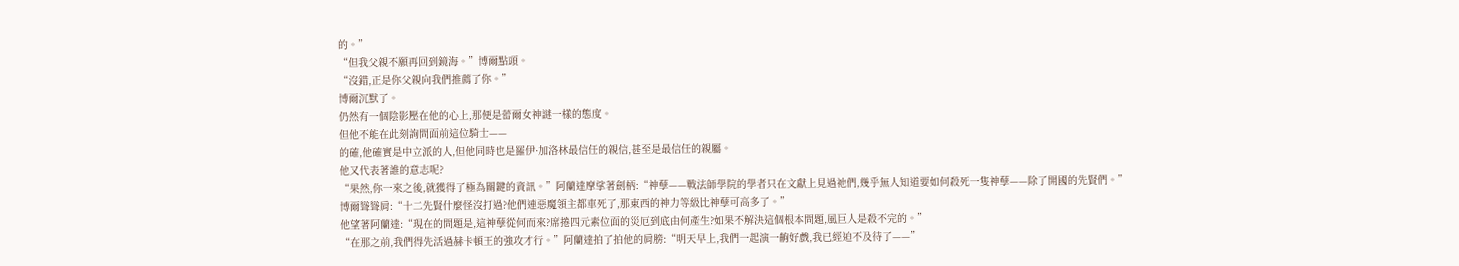的。”
“但我父親不願再回到鏡海。”博爾點頭。
“沒錯,正是你父親向我們推薦了你。”
博爾沉默了。
仍然有一個陰影壓在他的心上,那便是蕾爾女神謎一樣的態度。
但他不能在此刻詢問面前這位騎士——
的確,他確實是中立派的人,但他同時也是羅伊·加洛林最信任的親信,甚至是最信任的親屬。
他又代表著誰的意志呢?
“果然,你一來之後,就獲得了極為關鍵的資訊。”阿蘭達摩挲著劍柄:“神孽——戰法師學院的學者只在文獻上見過祂們,幾乎無人知道要如何殺死一隻神孽——除了開國的先賢們。”
博爾聳聳肩:“十二先賢什麼怪沒打過?他們連惡魔領主都車死了,那東西的神力等級比神孽可高多了。”
他望著阿蘭達:“現在的問題是,這神孽從何而來?席捲四元素位面的災厄到底由何產生?如果不解決這個根本問題,風巨人是殺不完的。”
“在那之前,我們得先活過赫卡頓王的強攻才行。”阿蘭達拍了拍他的肩膀:“明天早上,我們一起演一齣好戲,我已經迫不及待了——”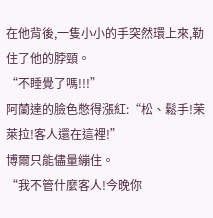在他背後,一隻小小的手突然環上來,勒住了他的脖頸。
“不睡覺了嗎!!!”
阿蘭達的臉色憋得漲紅:“松、鬆手!茉萊拉!客人還在這裡!”
博爾只能儘量繃住。
“我不管什麼客人!今晚你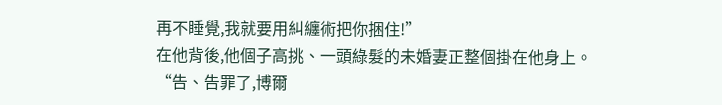再不睡覺,我就要用糾纏術把你捆住!”
在他背後,他個子高挑、一頭綠髮的未婚妻正整個掛在他身上。
“告、告罪了,博爾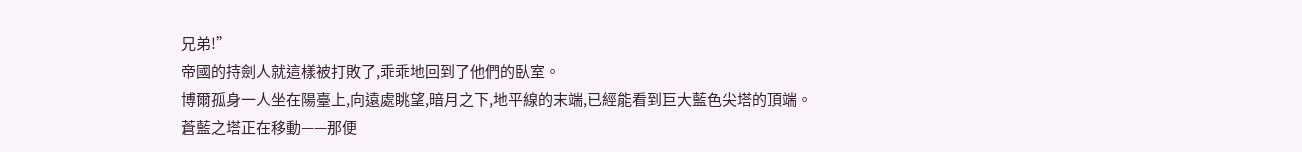兄弟!”
帝國的持劍人就這樣被打敗了,乖乖地回到了他們的臥室。
博爾孤身一人坐在陽臺上,向遠處眺望,暗月之下,地平線的末端,已經能看到巨大藍色尖塔的頂端。
蒼藍之塔正在移動——那便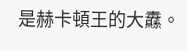是赫卡頓王的大纛。